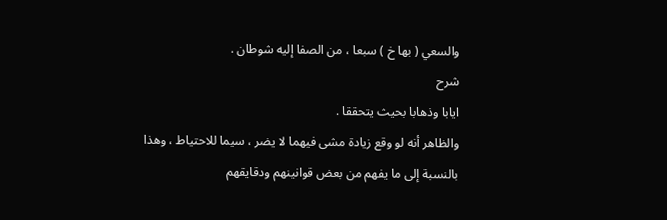والسعي ( بها خ ) سبعا ، من الصفا إليه شوطان .
شرح
ايابا وذهابا بحيث يتحققا .
والظاهر أنه لو وقع زيادة مشى فيهما لا يضر ، سيما للاحتياط ، وهذا
بالنسبة إلى ما يفهم من بعض قوانينهم ودقايقهم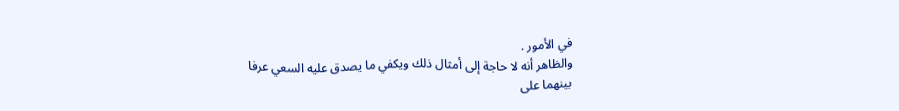في الأمور .
والظاهر أنه لا حاجة إلى أمثال ذلك ويكفي ما يصدق عليه السعي عرفا
بينهما على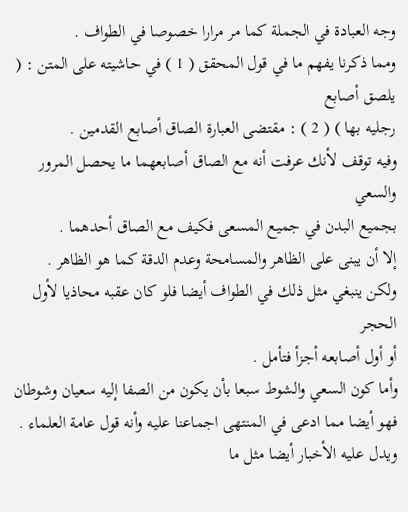وجه العبادة في الجملة كما مر مرارا خصوصا في الطواف .
ومما ذكرنا يفهم ما في قول المحقق ( 1 ) في حاشيته على المتن : ( يلصق أصابع
رجليه بها ) ( 2 ) : مقتضى العبارة الصاق أصابع القدمين .
وفيه توقف لأنك عرفت أنه مع الصاق أصابعهما ما يحصل المرور والسعي
بجميع البدن في جميع المسعى فكيف مع الصاق أحدهما .
إلا أن يبنى على الظاهر والمسامحة وعدم الدقة كما هو الظاهر .
ولكن ينبغي مثل ذلك في الطواف أيضا فلو كان عقبه محاذيا لأول الحجر
أو أول أصابعه أجزأ فتأمل .
وأما كون السعي والشوط سبعا بأن يكون من الصفا إليه سعيان وشوطان
فهو أيضا مما ادعى في المنتهى اجماعنا عليه وأنه قول عامة العلماء .
ويدل عليه الأخبار أيضا مثل ما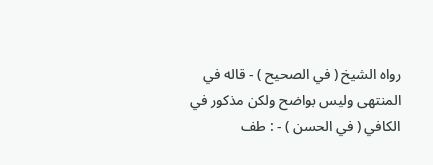رواه الشيخ ( في الصحيح ) - قاله في
المنتهى وليس بواضح ولكن مذكور في الكافي ( في الحسن ) - : طف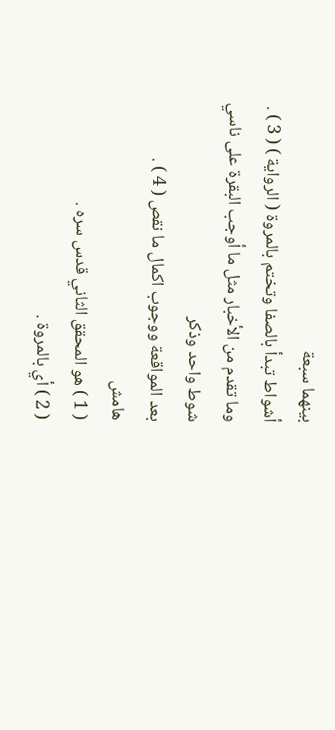بينهما سبعة
أشواط تبدأ بالصفا وتختم بالمروة ( الرواية ) ( 3 ) .
وما تقدم من الأخبار مثل ما أوجب البقرة على ناسي شوط واحد وذكر
بعد المواقعة ووجوب اكمال ما نقص ( 4 ) .
هامش
( 1 ) هو المحقق الثاني قدس سره .
( 2 ) أي بالمروة .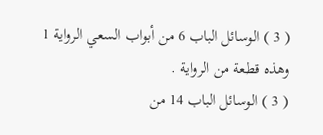( 3 ) الوسائل الباب 6 من أبواب السعي الرواية 1 وهذه قطعة من الرواية .
( 3 ) الوسائل الباب 14 من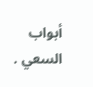أبواب السعي .